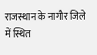राजस्थान के नागौर जिले में स्थित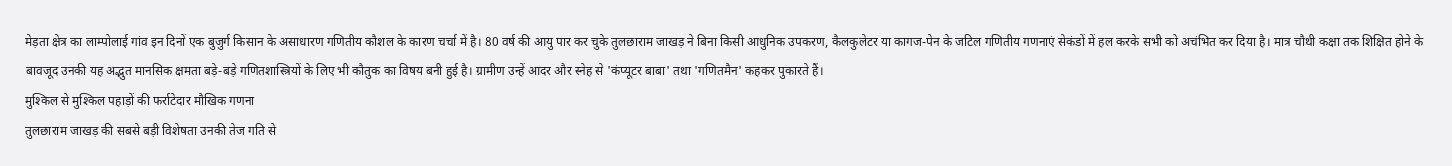मेड़ता क्षेत्र का लाम्पोलाई गांव इन दिनों एक बुजुर्ग किसान के असाधारण गणितीय कौशल के कारण चर्चा में है। 80 वर्ष की आयु पार कर चुके तुलछाराम जाखड़ ने बिना किसी आधुनिक उपकरण, कैलकुलेटर या कागज-पेन के जटिल गणितीय गणनाएं सेकंडों में हल करके सभी को अचंभित कर दिया है। मात्र चौथी कक्षा तक शिक्षित होने के बावजूद उनकी यह अद्भुत मानसिक क्षमता बड़े-बड़े गणितशास्त्रियों के लिए भी कौतुक का विषय बनी हुई है। ग्रामीण उन्हें आदर और स्नेह से 'कंप्यूटर बाबा' तथा 'गणितमैन' कहकर पुकारते हैं।
मुश्किल से मुश्किल पहाड़ों की फर्राटेदार मौखिक गणना
तुलछाराम जाखड़ की सबसे बड़ी विशेषता उनकी तेज गति से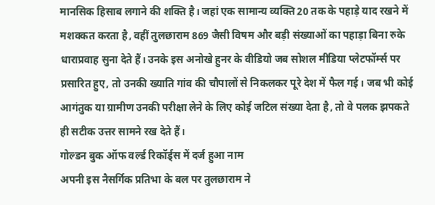मानसिक हिसाब लगाने की शक्ति है। जहां एक सामान्य व्यक्ति 20 तक के पहाड़े याद रखने में मशक्कत करता है, वहीं तुलछाराम 869 जैसी विषम और बड़ी संख्याओं का पहाड़ा बिना रुके धाराप्रवाह सुना देते हैं। उनके इस अनोखे हुनर के वीडियो जब सोशल मीडिया प्लेटफॉर्म्स पर प्रसारित हुए, तो उनकी ख्याति गांव की चौपालों से निकलकर पूरे देश में फैल गई। जब भी कोई आगंतुक या ग्रामीण उनकी परीक्षा लेने के लिए कोई जटिल संख्या देता है, तो वे पलक झपकते ही सटीक उत्तर सामने रख देते हैं।
गोल्डन बुक ऑफ वर्ल्ड रिकॉर्ड्स में दर्ज हुआ नाम
अपनी इस नैसर्गिक प्रतिभा के बल पर तुलछाराम ने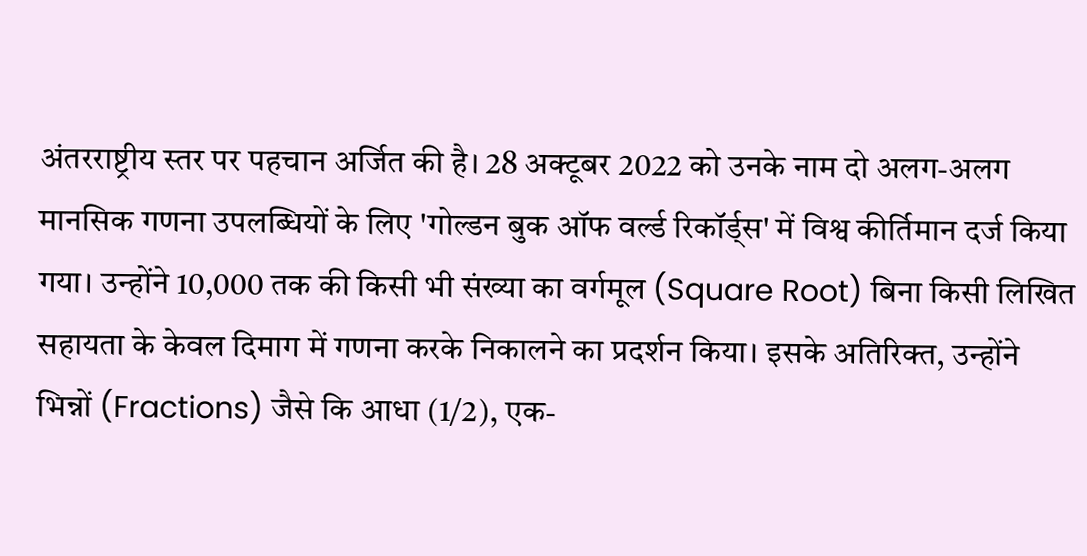अंतरराष्ट्रीय स्तर पर पहचान अर्जित की है। 28 अक्टूबर 2022 को उनके नाम दो अलग-अलग मानसिक गणना उपलब्धियों के लिए 'गोल्डन बुक ऑफ वर्ल्ड रिकॉर्ड्स' में विश्व कीर्तिमान दर्ज किया गया। उन्होंने 10,000 तक की किसी भी संख्या का वर्गमूल (Square Root) बिना किसी लिखित सहायता के केवल दिमाग में गणना करके निकालने का प्रदर्शन किया। इसके अतिरिक्त, उन्होंने भिन्नों (Fractions) जैसे कि आधा (1/2), एक-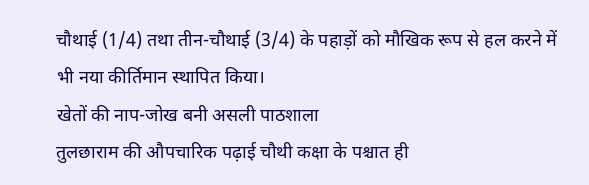चौथाई (1/4) तथा तीन-चौथाई (3/4) के पहाड़ों को मौखिक रूप से हल करने में भी नया कीर्तिमान स्थापित किया।
खेतों की नाप-जोख बनी असली पाठशाला
तुलछाराम की औपचारिक पढ़ाई चौथी कक्षा के पश्चात ही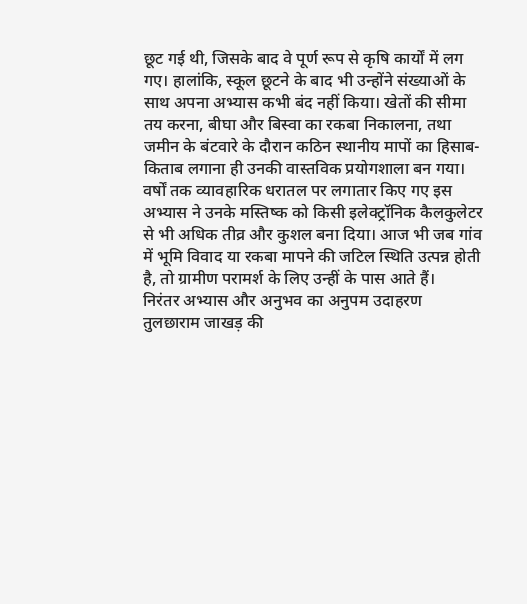छूट गई थी, जिसके बाद वे पूर्ण रूप से कृषि कार्यों में लग गए। हालांकि, स्कूल छूटने के बाद भी उन्होंने संख्याओं के साथ अपना अभ्यास कभी बंद नहीं किया। खेतों की सीमा तय करना, बीघा और बिस्वा का रकबा निकालना, तथा जमीन के बंटवारे के दौरान कठिन स्थानीय मापों का हिसाब-किताब लगाना ही उनकी वास्तविक प्रयोगशाला बन गया। वर्षों तक व्यावहारिक धरातल पर लगातार किए गए इस अभ्यास ने उनके मस्तिष्क को किसी इलेक्ट्रॉनिक कैलकुलेटर से भी अधिक तीव्र और कुशल बना दिया। आज भी जब गांव में भूमि विवाद या रकबा मापने की जटिल स्थिति उत्पन्न होती है, तो ग्रामीण परामर्श के लिए उन्हीं के पास आते हैं।
निरंतर अभ्यास और अनुभव का अनुपम उदाहरण
तुलछाराम जाखड़ की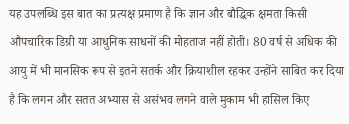यह उपलब्धि इस बात का प्रत्यक्ष प्रमाण है कि ज्ञान और बौद्धिक क्षमता किसी औपचारिक डिग्री या आधुनिक साधनों की मोहताज नहीं होती। 80 वर्ष से अधिक की आयु में भी मानसिक रूप से इतने सतर्क और क्रियाशील रहकर उन्होंने साबित कर दिया है कि लगन और सतत अभ्यास से असंभव लगने वाले मुकाम भी हासिल किए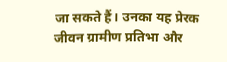जा सकते हैं। उनका यह प्रेरक जीवन ग्रामीण प्रतिभा और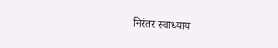निरंतर स्वाध्याय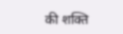की शक्ति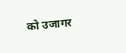को उजागर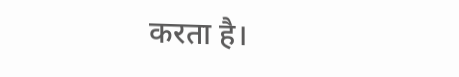करता है।